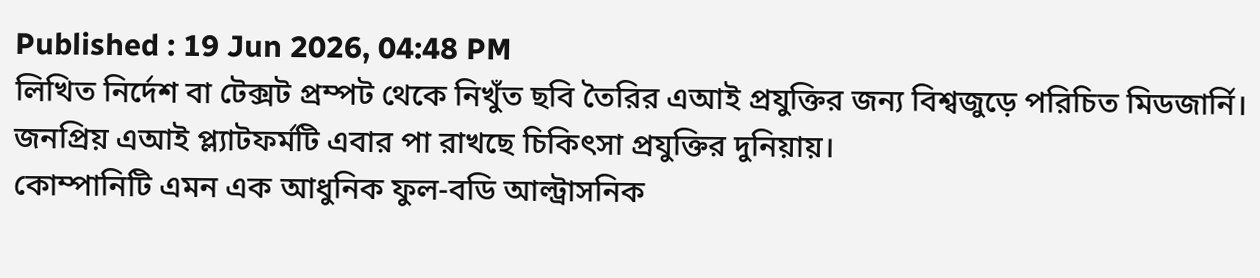Published : 19 Jun 2026, 04:48 PM
লিখিত নির্দেশ বা টেক্সট প্রম্পট থেকে নিখুঁত ছবি তৈরির এআই প্রযুক্তির জন্য বিশ্বজুড়ে পরিচিত মিডজার্নি। জনপ্রিয় এআই প্ল্যাটফর্মটি এবার পা রাখছে চিকিৎসা প্রযুক্তির দুনিয়ায়।
কোম্পানিটি এমন এক আধুনিক ফুল-বডি আল্ট্রাসনিক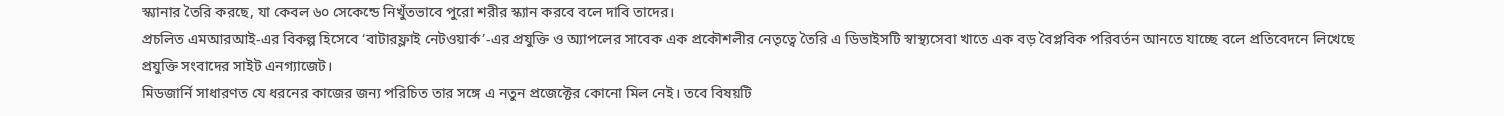স্ক্যানার তৈরি করছে, যা কেবল ৬০ সেকেন্ডে নিখুঁতভাবে পুরো শরীর স্ক্যান করবে বলে দাবি তাদের।
প্রচলিত এমআরআই-এর বিকল্প হিসেবে ‘বাটারফ্লাই নেটওয়ার্ক’-এর প্রযুক্তি ও অ্যাপলের সাবেক এক প্রকৌশলীর নেতৃত্বে তৈরি এ ডিভাইসটি স্বাস্থ্যসেবা খাতে এক বড় বৈপ্লবিক পরিবর্তন আনতে যাচ্ছে বলে প্রতিবেদনে লিখেছে প্রযুক্তি সংবাদের সাইট এনগ্যাজেট।
মিডজার্নি সাধারণত যে ধরনের কাজের জন্য পরিচিত তার সঙ্গে এ নতুন প্রজেক্টের কোনো মিল নেই। তবে বিষয়টি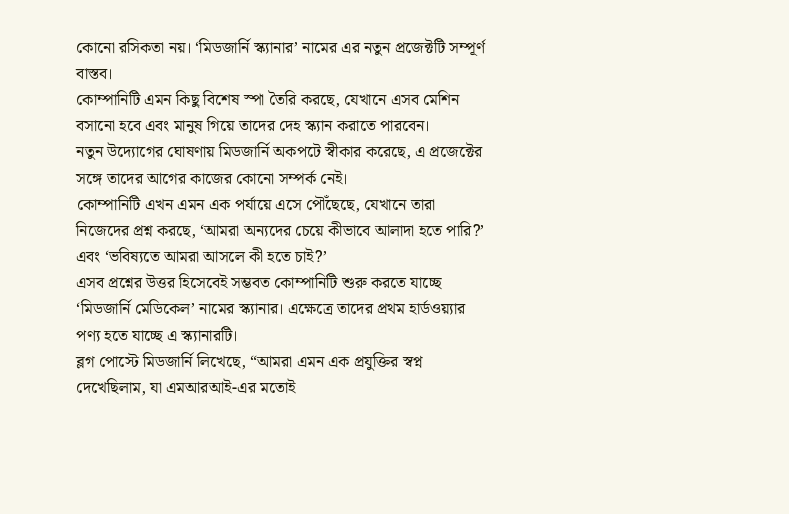কোনো রসিকতা নয়। ‘মিডজার্নি স্ক্যানার’ নামের এর নতুন প্রজেক্টটি সম্পূর্ণ বাস্তব।
কোম্পানিটি এমন কিছু বিশেষ স্পা তৈরি করছে, যেখানে এসব মেশিন বসানো হবে এবং মানুষ গিয়ে তাদের দেহ স্ক্যান করাতে পারবেন।
নতুন উদ্যোগের ঘোষণায় মিডজার্নি অকপটে স্বীকার করেছে, এ প্রজেক্টের সঙ্গে তাদের আগের কাজের কোনো সম্পর্ক নেই।
কোম্পানিটি এখন এমন এক পর্যায়ে এসে পৌঁছেছে, যেখানে তারা নিজেদের প্রশ্ন করছে, ‘আমরা অন্যদের চেয়ে কীভাবে আলাদা হতে পারি?’ এবং ‘ভবিষ্যতে আমরা আসলে কী হতে চাই?’
এসব প্রশ্নের উত্তর হিসেবেই সম্ভবত কোম্পানিটি শুরু করতে যাচ্ছে ‘মিডজার্নি মেডিকেল’ নামের স্ক্যানার। এক্ষেত্রে তাদের প্রথম হার্ডওয়্যার পণ্য হতে যাচ্ছে এ স্ক্যানারটি।
ব্লগ পোস্টে মিডজার্নি লিখেছে, “আমরা এমন এক প্রযুক্তির স্বপ্ন দেখেছিলাম, যা এমআরআই-এর মতোই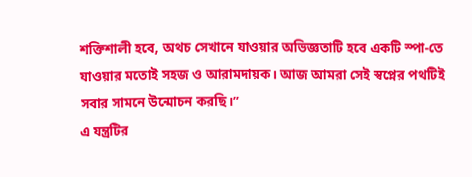শক্তিশালী হবে, অথচ সেখানে যাওয়ার অভিজ্ঞতাটি হবে একটি স্পা-তে যাওয়ার মতোই সহজ ও আরামদায়ক। আজ আমরা সেই স্বপ্নের পথটিই সবার সামনে উন্মোচন করছি।”
এ যন্ত্রটির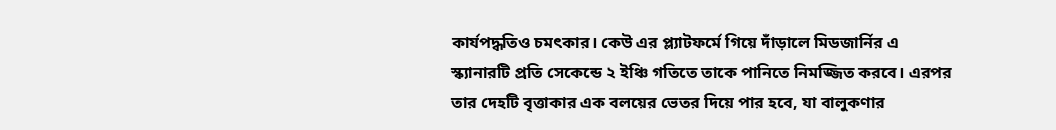কার্যপদ্ধতিও চমৎকার। কেউ এর প্ল্যাটফর্মে গিয়ে দাঁড়ালে মিডজার্নির এ স্ক্যানারটি প্রতি সেকেন্ডে ২ ইঞ্চি গতিতে তাকে পানিতে নিমজ্জিত করবে। এরপর তার দেহটি বৃত্তাকার এক বলয়ের ভেতর দিয়ে পার হবে, যা বালুকণার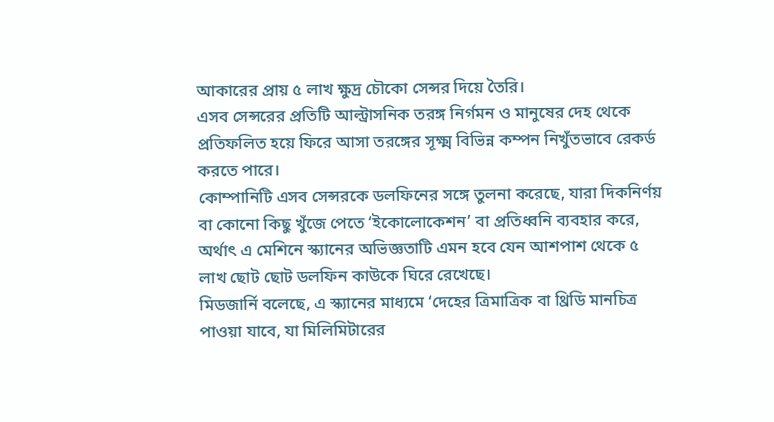আকারের প্রায় ৫ লাখ ক্ষুদ্র চৌকো সেন্সর দিয়ে তৈরি।
এসব সেন্সরের প্রতিটি আল্ট্রাসনিক তরঙ্গ নির্গমন ও মানুষের দেহ থেকে প্রতিফলিত হয়ে ফিরে আসা তরঙ্গের সূক্ষ্ম বিভিন্ন কম্পন নিখুঁতভাবে রেকর্ড করতে পারে।
কোম্পানিটি এসব সেন্সরকে ডলফিনের সঙ্গে তুলনা করেছে, যারা দিকনির্ণয় বা কোনো কিছু খুঁজে পেতে ‘ইকোলোকেশন’ বা প্রতিধ্বনি ব্যবহার করে, অর্থাৎ এ মেশিনে স্ক্যানের অভিজ্ঞতাটি এমন হবে যেন আশপাশ থেকে ৫ লাখ ছোট ছোট ডলফিন কাউকে ঘিরে রেখেছে।
মিডজার্নি বলেছে, এ স্ক্যানের মাধ্যমে ‘দেহের ত্রিমাত্রিক বা থ্রিডি মানচিত্র পাওয়া যাবে, যা মিলিমিটারের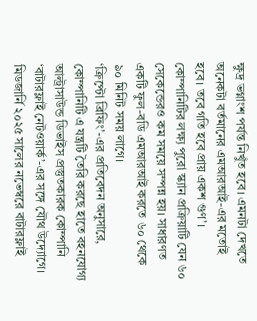ক্ষুদ্র ভগ্নাংশ পর্যন্ত নিখুঁত হবে। এমনটা দেখতে অনেকটা বর্তমানের এমআরআই-এর মতোই হবে। তবে গতি হবে প্রায় একশ গুণ’।
কোম্পানিটির লক্ষ্য পুরো স্ক্যান প্রক্রিয়াটি যেন ৬০ সেকেন্ডেরও কম সময়ে সম্পন্ন হয়। সাধারণত একটি ফুল-বডি এমআরআই করতে ৬০ থেকে ৯০ মিনিট সময় লাগে।
‘ক্রিপ্টো ব্রিফিং’-এর প্রতিবেদন অনুসারে, কোম্পানিটি এ যন্ত্রটি তৈরি করছে হাতে বহনযোগ্য আল্ট্রাসাউন্ড ডিভাইস প্রস্তুতকারক কোম্পানি ‘বাটারফ্লাই নেটওয়ার্ক’-এর সঙ্গে যৌথ উদ্যোগে।
মিডজার্নি ২০২৫ সালের নভেম্বরে বাটারফ্লাই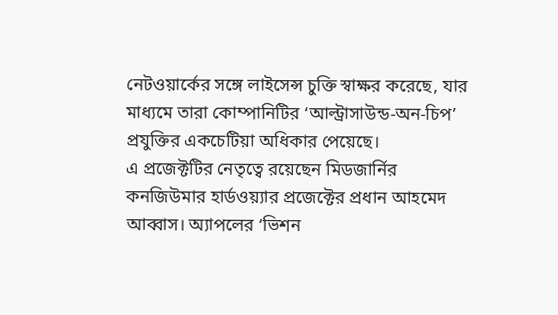নেটওয়ার্কের সঙ্গে লাইসেন্স চুক্তি স্বাক্ষর করেছে, যার মাধ্যমে তারা কোম্পানিটির ‘আল্ট্রাসাউন্ড-অন-চিপ’ প্রযুক্তির একচেটিয়া অধিকার পেয়েছে।
এ প্রজেক্টটির নেতৃত্বে রয়েছেন মিডজার্নির কনজিউমার হার্ডওয়্যার প্রজেক্টের প্রধান আহমেদ আব্বাস। অ্যাপলের ‘ভিশন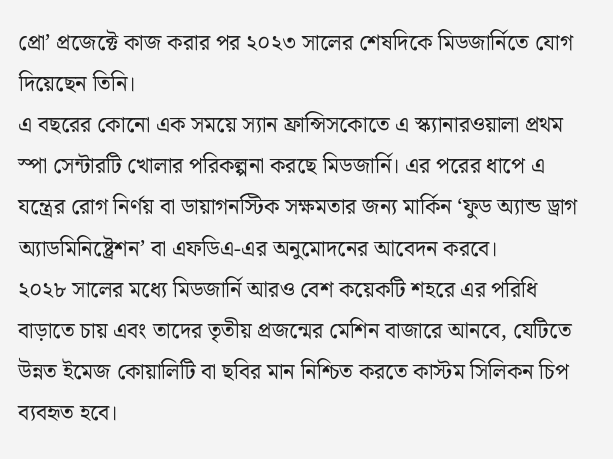প্রো’ প্রজেক্টে কাজ করার পর ২০২৩ সালের শেষদিকে মিডজার্নিতে যোগ দিয়েছেন তিনি।
এ বছরের কোনো এক সময়ে স্যান ফ্রান্সিসকোতে এ স্ক্যানারওয়ালা প্রথম স্পা সেন্টারটি খোলার পরিকল্পনা করছে মিডজার্নি। এর পরের ধাপে এ যন্ত্রের রোগ নির্ণয় বা ডায়াগনস্টিক সক্ষমতার জন্য মার্কিন ‘ফুড অ্যান্ড ড্রাগ অ্যাডমিনিষ্ট্রেশন’ বা এফডিএ-এর অনুমোদনের আবেদন করবে।
২০২৮ সালের মধ্যে মিডজার্নি আরও বেশ কয়েকটি শহরে এর পরিধি বাড়াতে চায় এবং তাদের তৃতীয় প্রজন্মের মেশিন বাজারে আনবে, যেটিতে উন্নত ইমেজ কোয়ালিটি বা ছবির মান নিশ্চিত করতে কাস্টম সিলিকন চিপ ব্যবহৃত হবে।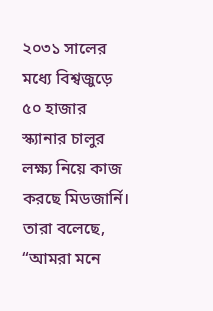২০৩১ সালের মধ্যে বিশ্বজুড়ে ৫০ হাজার স্ক্যানার চালুর লক্ষ্য নিয়ে কাজ করছে মিডজার্নি। তারা বলেছে, “আমরা মনে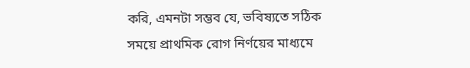করি, এমনটা সম্ভব যে, ভবিষ্যতে সঠিক সময়ে প্রাথমিক রোগ নির্ণয়ের মাধ্যমে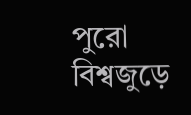পুরো বিশ্বজুড়ে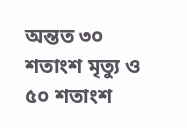অন্তত ৩০ শতাংশ মৃত্যু ও ৫০ শতাংশ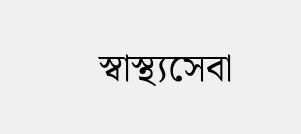স্বাস্থ্যসেবা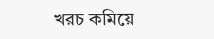খরচ কমিয়ে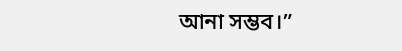আনা সম্ভব।”